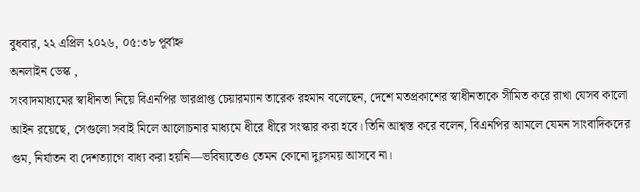বুধবার, ২২ এপ্রিল ২০২৬, ০৫:৩৮ পূর্বাহ্ন
অনলাইন ডেস্ক ,
সংবাদমাধ্যমের স্বাধীনতা নিয়ে বিএনপির ভারপ্রাপ্ত চেয়ারম্যান তারেক রহমান বলেছেন, দেশে মতপ্রকাশের স্বাধীনতাকে সীমিত করে রাখা যেসব কালো আইন রয়েছে, সেগুলো সবাই মিলে আলোচনার মাধ্যমে ধীরে ধীরে সংস্কার করা হবে। তিনি আশ্বস্ত করে বলেন, বিএনপির আমলে যেমন সাংবাদিকদের গুম, নির্যাতন বা দেশত্যাগে বাধ্য করা হয়নি—ভবিষ্যতেও তেমন কোনো দুঃসময় আসবে না।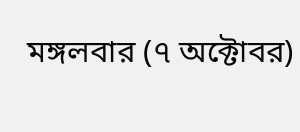মঙ্গলবার (৭ অক্টোবর)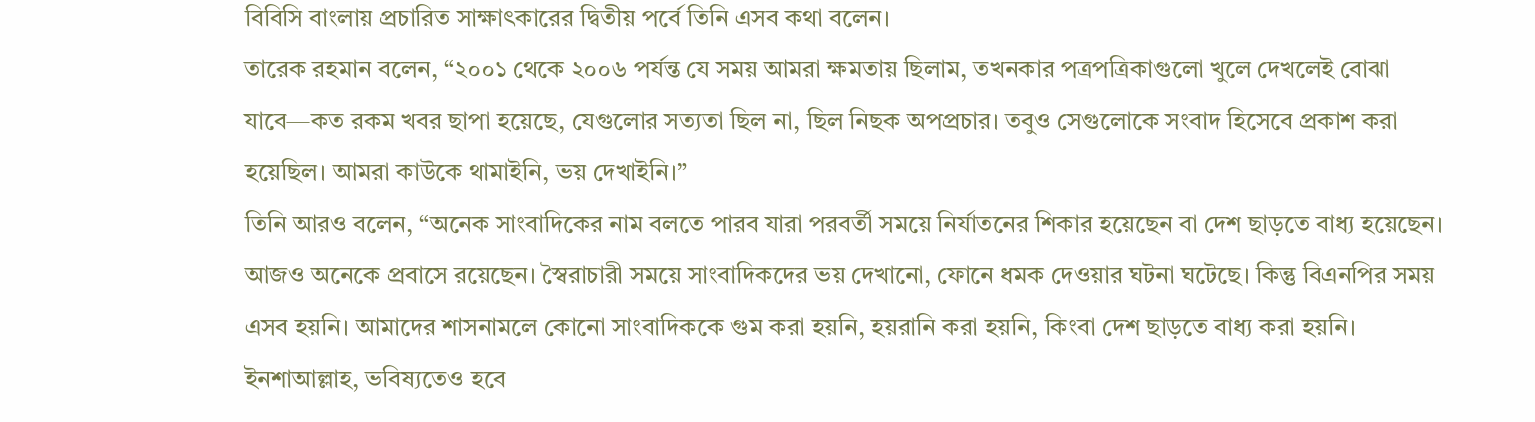বিবিসি বাংলায় প্রচারিত সাক্ষাৎকারের দ্বিতীয় পর্বে তিনি এসব কথা বলেন।
তারেক রহমান বলেন, “২০০১ থেকে ২০০৬ পর্যন্ত যে সময় আমরা ক্ষমতায় ছিলাম, তখনকার পত্রপত্রিকাগুলো খুলে দেখলেই বোঝা যাবে—কত রকম খবর ছাপা হয়েছে, যেগুলোর সত্যতা ছিল না, ছিল নিছক অপপ্রচার। তবুও সেগুলোকে সংবাদ হিসেবে প্রকাশ করা হয়েছিল। আমরা কাউকে থামাইনি, ভয় দেখাইনি।”
তিনি আরও বলেন, “অনেক সাংবাদিকের নাম বলতে পারব যারা পরবর্তী সময়ে নির্যাতনের শিকার হয়েছেন বা দেশ ছাড়তে বাধ্য হয়েছেন। আজও অনেকে প্রবাসে রয়েছেন। স্বৈরাচারী সময়ে সাংবাদিকদের ভয় দেখানো, ফোনে ধমক দেওয়ার ঘটনা ঘটেছে। কিন্তু বিএনপির সময় এসব হয়নি। আমাদের শাসনামলে কোনো সাংবাদিককে গুম করা হয়নি, হয়রানি করা হয়নি, কিংবা দেশ ছাড়তে বাধ্য করা হয়নি। ইনশাআল্লাহ, ভবিষ্যতেও হবে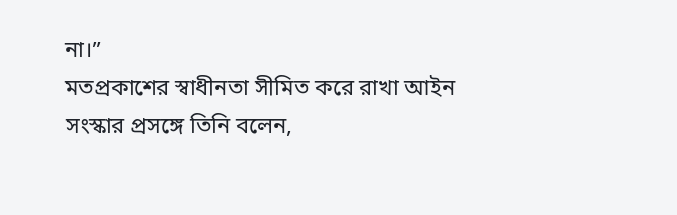না।”
মতপ্রকাশের স্বাধীনতা সীমিত করে রাখা আইন সংস্কার প্রসঙ্গে তিনি বলেন,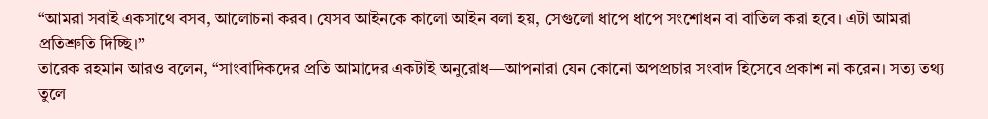“আমরা সবাই একসাথে বসব, আলোচনা করব। যেসব আইনকে কালো আইন বলা হয়, সেগুলো ধাপে ধাপে সংশোধন বা বাতিল করা হবে। এটা আমরা প্রতিশ্রুতি দিচ্ছি।”
তারেক রহমান আরও বলেন, “সাংবাদিকদের প্রতি আমাদের একটাই অনুরোধ—আপনারা যেন কোনো অপপ্রচার সংবাদ হিসেবে প্রকাশ না করেন। সত্য তথ্য তুলে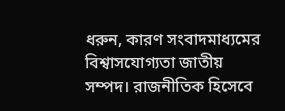ধরুন, কারণ সংবাদমাধ্যমের বিশ্বাসযোগ্যতা জাতীয় সম্পদ। রাজনীতিক হিসেবে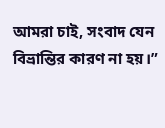আমরা চাই, সংবাদ যেন বিভ্রান্তির কারণ না হয়।”